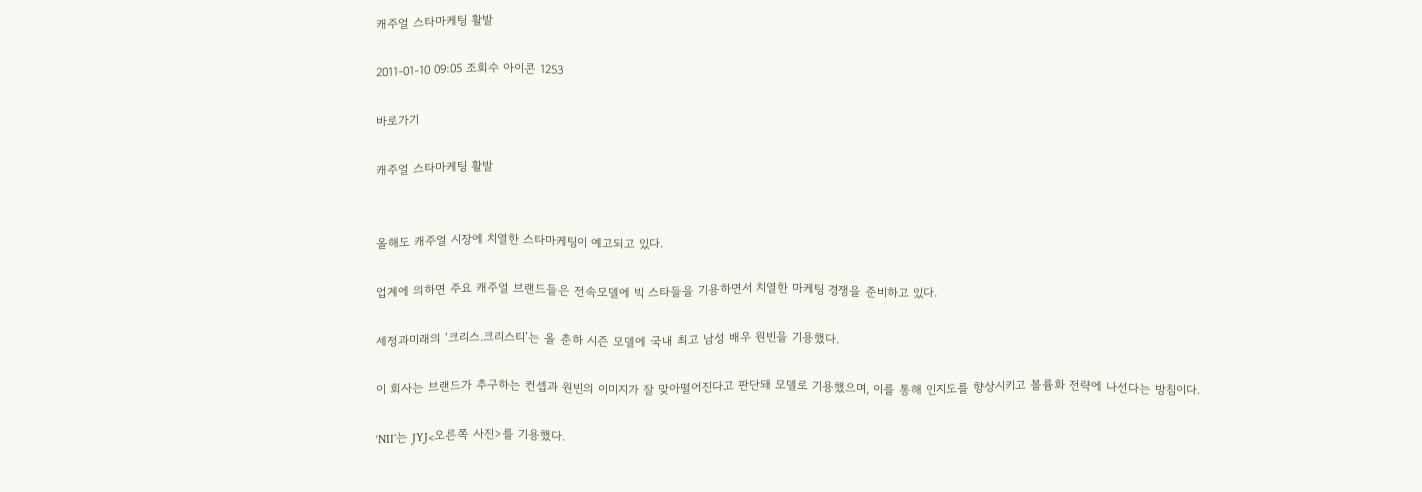캐주얼 스타마케팅 활발

2011-01-10 09:05 조회수 아이콘 1253

바로가기

캐주얼 스타마케팅 활발


올해도 캐주얼 시장에 치열한 스타마케팅이 예고되고 있다.

업계에 의하면 주요 캐주얼 브랜드들은 전속모델에 빅 스타들을 기용하면서 치열한 마케팅 경쟁을 준비하고 있다.

세정과미래의 ‘크리스.크리스티’는 올 춘하 시즌 모델에 국내 최고 남성 배우 원빈을 기용했다.

이 회사는 브랜드가 추구하는 컨셉과 원빈의 이미지가 잘 맞아떨어진다고 판단돼 모델로 기용했으며, 이를 통해 인지도를 향상시키고 볼륨화 전략에 나선다는 방침이다.

‘NII’는 JYJ<오른쪽 사진>를 기용했다.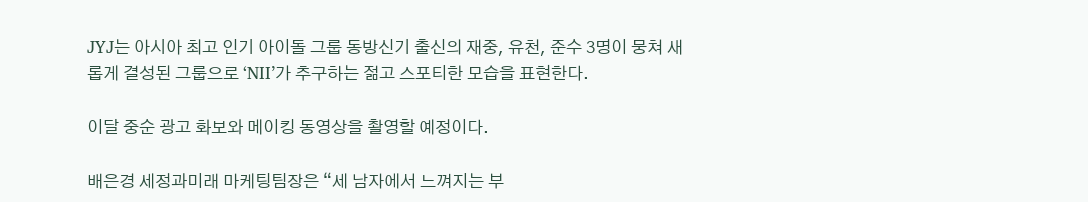JYJ는 아시아 최고 인기 아이돌 그룹 동방신기 출신의 재중, 유천, 준수 3명이 뭉쳐 새롭게 결성된 그룹으로 ‘NII’가 추구하는 젊고 스포티한 모습을 표현한다.

이달 중순 광고 화보와 메이킹 동영상을 촬영할 예정이다.

배은경 세정과미래 마케팅팀장은 “세 남자에서 느껴지는 부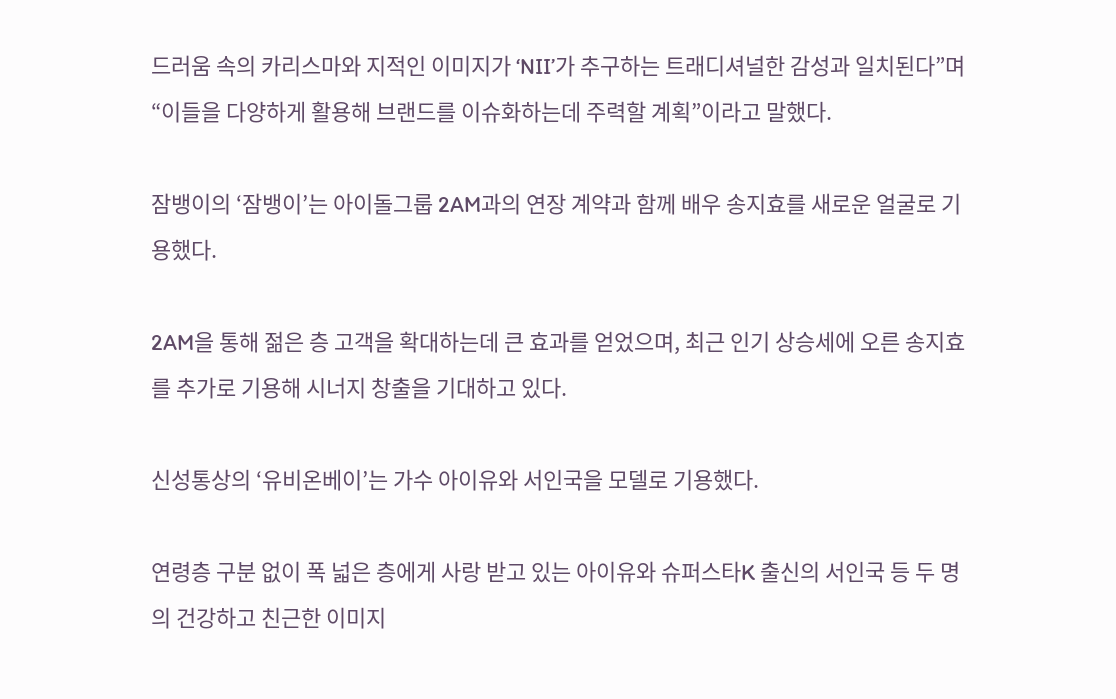드러움 속의 카리스마와 지적인 이미지가 ‘NII’가 추구하는 트래디셔널한 감성과 일치된다”며 “이들을 다양하게 활용해 브랜드를 이슈화하는데 주력할 계획”이라고 말했다.

잠뱅이의 ‘잠뱅이’는 아이돌그룹 2AM과의 연장 계약과 함께 배우 송지효를 새로운 얼굴로 기용했다.

2AM을 통해 젊은 층 고객을 확대하는데 큰 효과를 얻었으며, 최근 인기 상승세에 오른 송지효를 추가로 기용해 시너지 창출을 기대하고 있다.

신성통상의 ‘유비온베이’는 가수 아이유와 서인국을 모델로 기용했다.

연령층 구분 없이 폭 넓은 층에게 사랑 받고 있는 아이유와 슈퍼스타K 출신의 서인국 등 두 명의 건강하고 친근한 이미지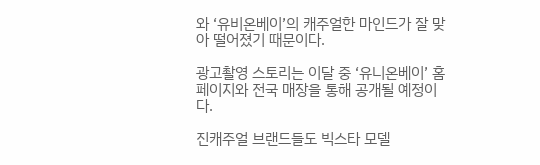와 ‘유비온베이’의 캐주얼한 마인드가 잘 맞아 떨어졌기 때문이다.

광고촬영 스토리는 이달 중 ‘유니온베이’ 홈페이지와 전국 매장을 통해 공개될 예정이다.

진캐주얼 브랜드들도 빅스타 모델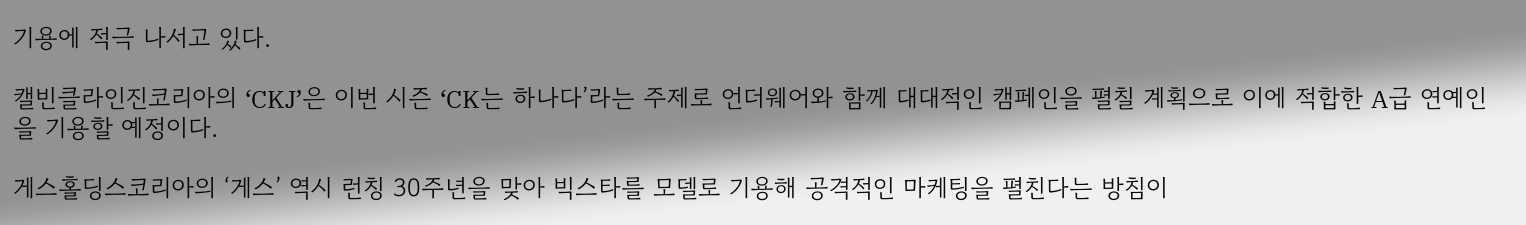기용에 적극 나서고 있다.

캘빈클라인진코리아의 ‘CKJ’은 이번 시즌 ‘CK는 하나다’라는 주제로 언더웨어와 함께 대대적인 캠페인을 펼칠 계획으로 이에 적합한 A급 연예인을 기용할 예정이다.

게스홀딩스코리아의 ‘게스’ 역시 런칭 30주년을 맞아 빅스타를 모델로 기용해 공격적인 마케팅을 펼친다는 방침이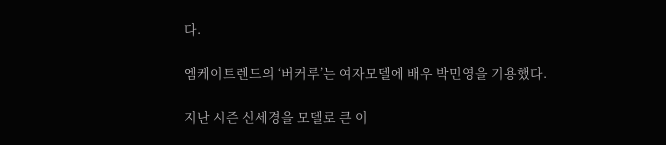다.

엠케이트렌드의 ‘버커루’는 여자모델에 배우 박민영을 기용했다.

지난 시즌 신세경을 모델로 큰 이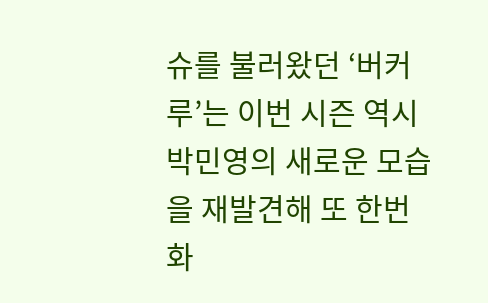슈를 불러왔던 ‘버커루’는 이번 시즌 역시 박민영의 새로운 모습을 재발견해 또 한번 화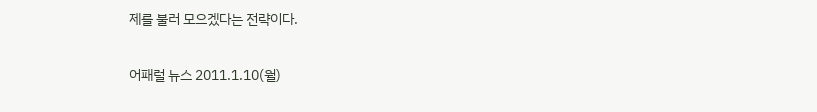제를 불러 모으겠다는 전략이다.

어패럴 뉴스 2011.1.10(월)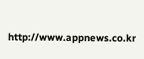http://www.appnews.co.kr